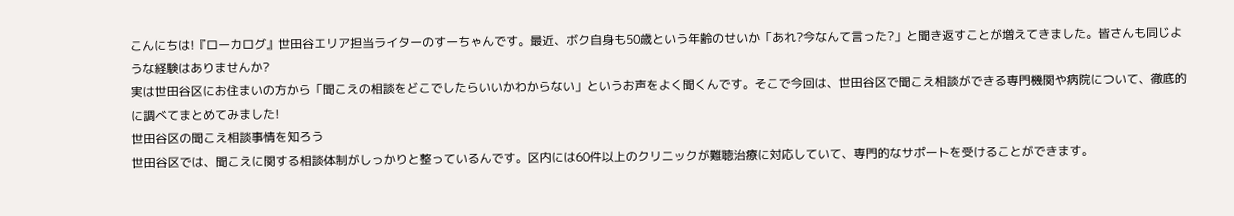こんにちは!『ローカログ』世田谷エリア担当ライターのすーちゃんです。最近、ボク自身も50歳という年齢のせいか「あれ?今なんて言った?」と聞き返すことが増えてきました。皆さんも同じような経験はありませんか?
実は世田谷区にお住まいの方から「聞こえの相談をどこでしたらいいかわからない」というお声をよく聞くんです。そこで今回は、世田谷区で聞こえ相談ができる専門機関や病院について、徹底的に調べてまとめてみました!
世田谷区の聞こえ相談事情を知ろう
世田谷区では、聞こえに関する相談体制がしっかりと整っているんです。区内には60件以上のクリニックが難聴治療に対応していて、専門的なサポートを受けることができます。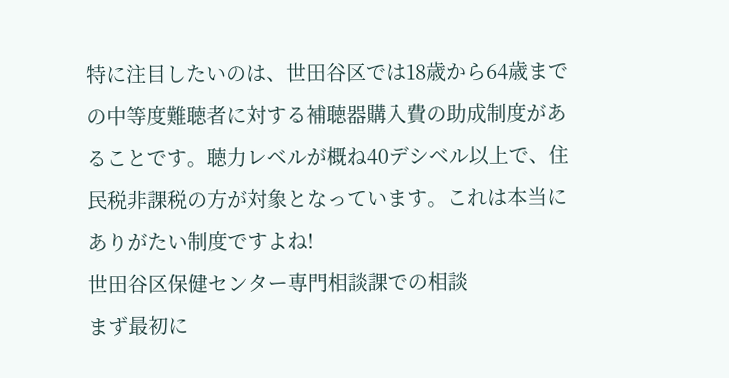特に注目したいのは、世田谷区では18歳から64歳までの中等度難聴者に対する補聴器購入費の助成制度があることです。聴力レベルが概ね40デシベル以上で、住民税非課税の方が対象となっています。これは本当にありがたい制度ですよね!
世田谷区保健センター専門相談課での相談
まず最初に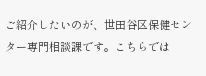ご紹介したいのが、世田谷区保健センター専門相談課です。こちらでは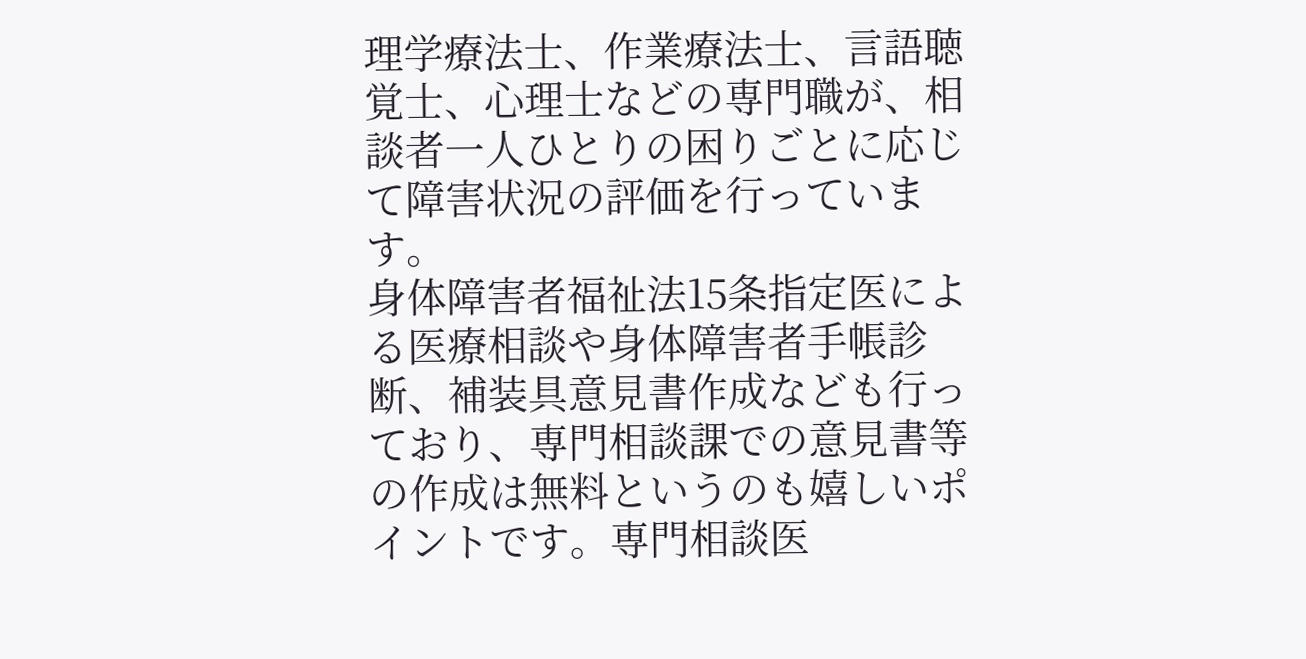理学療法士、作業療法士、言語聴覚士、心理士などの専門職が、相談者一人ひとりの困りごとに応じて障害状況の評価を行っています。
身体障害者福祉法15条指定医による医療相談や身体障害者手帳診断、補装具意見書作成なども行っており、専門相談課での意見書等の作成は無料というのも嬉しいポイントです。専門相談医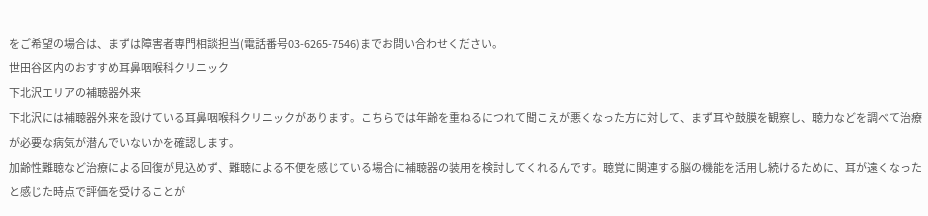をご希望の場合は、まずは障害者専門相談担当(電話番号03-6265-7546)までお問い合わせください。
世田谷区内のおすすめ耳鼻咽喉科クリニック
下北沢エリアの補聴器外来
下北沢には補聴器外来を設けている耳鼻咽喉科クリニックがあります。こちらでは年齢を重ねるにつれて聞こえが悪くなった方に対して、まず耳や鼓膜を観察し、聴力などを調べて治療が必要な病気が潜んでいないかを確認します。
加齢性難聴など治療による回復が見込めず、難聴による不便を感じている場合に補聴器の装用を検討してくれるんです。聴覚に関連する脳の機能を活用し続けるために、耳が遠くなったと感じた時点で評価を受けることが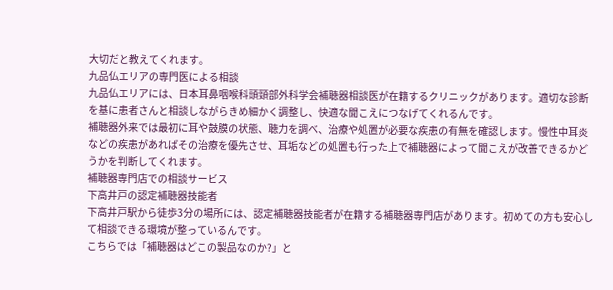大切だと教えてくれます。
九品仏エリアの専門医による相談
九品仏エリアには、日本耳鼻咽喉科頭頸部外科学会補聴器相談医が在籍するクリニックがあります。適切な診断を基に患者さんと相談しながらきめ細かく調整し、快適な聞こえにつなげてくれるんです。
補聴器外来では最初に耳や鼓膜の状態、聴力を調べ、治療や処置が必要な疾患の有無を確認します。慢性中耳炎などの疾患があればその治療を優先させ、耳垢などの処置も行った上で補聴器によって聞こえが改善できるかどうかを判断してくれます。
補聴器専門店での相談サービス
下高井戸の認定補聴器技能者
下高井戸駅から徒歩3分の場所には、認定補聴器技能者が在籍する補聴器専門店があります。初めての方も安心して相談できる環境が整っているんです。
こちらでは「補聴器はどこの製品なのか?」と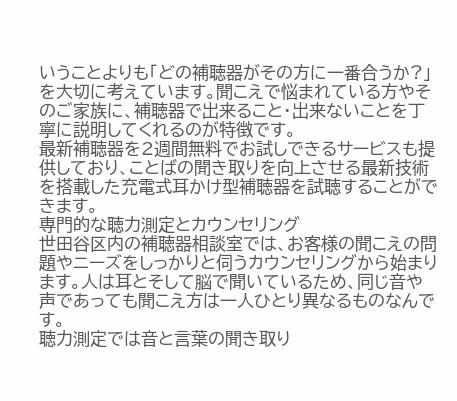いうことよりも「どの補聴器がその方に一番合うか?」を大切に考えています。聞こえで悩まれている方やそのご家族に、補聴器で出来ること・出来ないことを丁寧に説明してくれるのが特徴です。
最新補聴器を2週間無料でお試しできるサービスも提供しており、ことばの聞き取りを向上させる最新技術を搭載した充電式耳かけ型補聴器を試聴することができます。
専門的な聴力測定とカウンセリング
世田谷区内の補聴器相談室では、お客様の聞こえの問題やニーズをしっかりと伺うカウンセリングから始まります。人は耳とそして脳で聞いているため、同じ音や声であっても聞こえ方は一人ひとり異なるものなんです。
聴力測定では音と言葉の聞き取り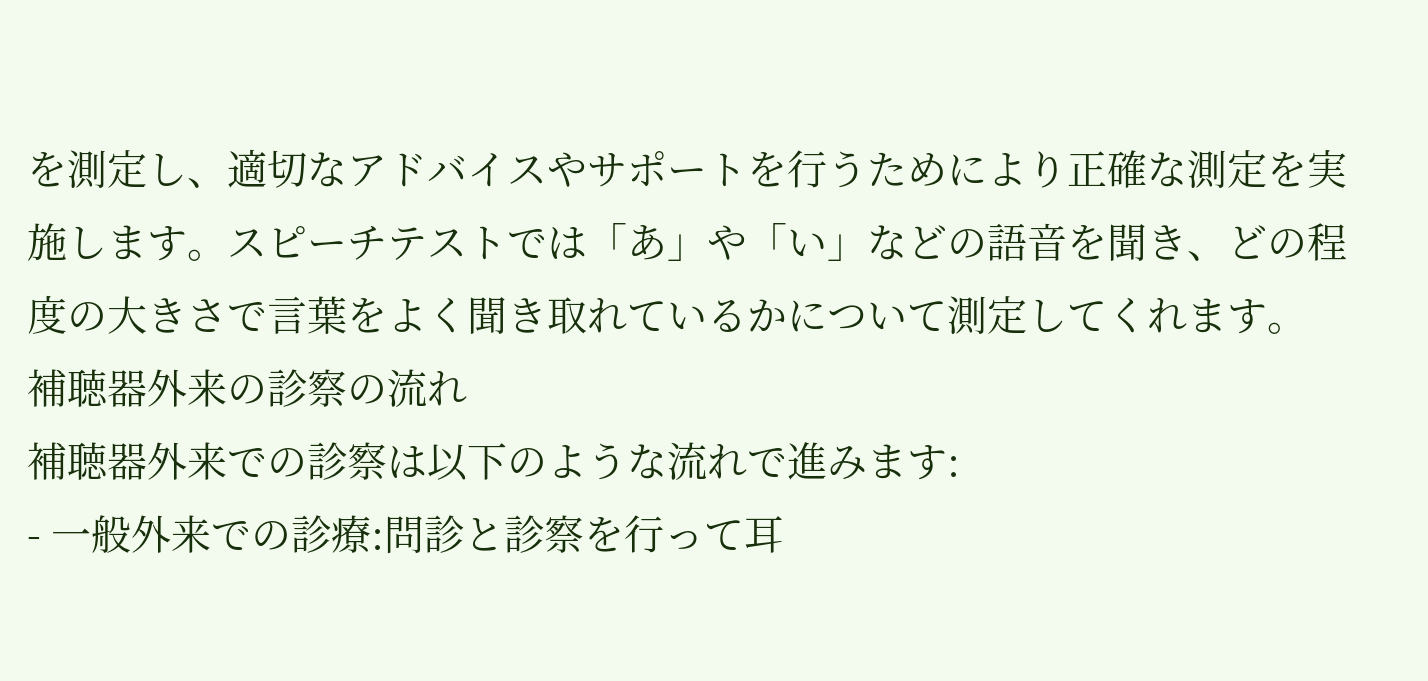を測定し、適切なアドバイスやサポートを行うためにより正確な測定を実施します。スピーチテストでは「あ」や「い」などの語音を聞き、どの程度の大きさで言葉をよく聞き取れているかについて測定してくれます。
補聴器外来の診察の流れ
補聴器外来での診察は以下のような流れで進みます:
- 一般外来での診療:問診と診察を行って耳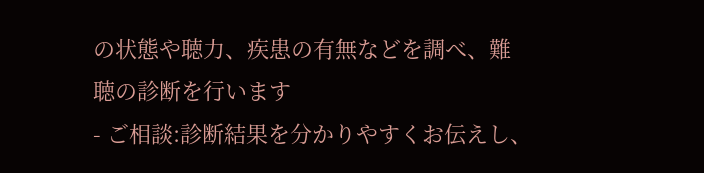の状態や聴力、疾患の有無などを調べ、難聴の診断を行います
- ご相談:診断結果を分かりやすくお伝えし、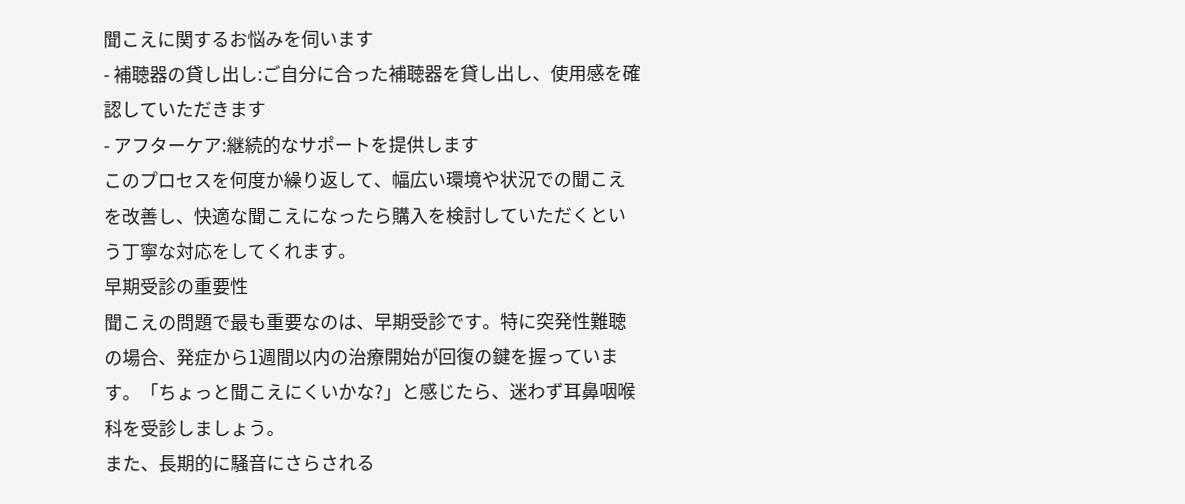聞こえに関するお悩みを伺います
- 補聴器の貸し出し:ご自分に合った補聴器を貸し出し、使用感を確認していただきます
- アフターケア:継続的なサポートを提供します
このプロセスを何度か繰り返して、幅広い環境や状況での聞こえを改善し、快適な聞こえになったら購入を検討していただくという丁寧な対応をしてくれます。
早期受診の重要性
聞こえの問題で最も重要なのは、早期受診です。特に突発性難聴の場合、発症から1週間以内の治療開始が回復の鍵を握っています。「ちょっと聞こえにくいかな?」と感じたら、迷わず耳鼻咽喉科を受診しましょう。
また、長期的に騒音にさらされる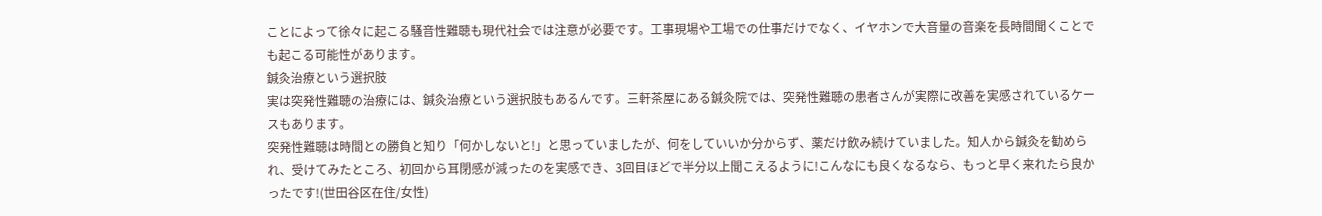ことによって徐々に起こる騒音性難聴も現代社会では注意が必要です。工事現場や工場での仕事だけでなく、イヤホンで大音量の音楽を長時間聞くことでも起こる可能性があります。
鍼灸治療という選択肢
実は突発性難聴の治療には、鍼灸治療という選択肢もあるんです。三軒茶屋にある鍼灸院では、突発性難聴の患者さんが実際に改善を実感されているケースもあります。
突発性難聴は時間との勝負と知り「何かしないと!」と思っていましたが、何をしていいか分からず、薬だけ飲み続けていました。知人から鍼灸を勧められ、受けてみたところ、初回から耳閉感が減ったのを実感でき、3回目ほどで半分以上聞こえるように!こんなにも良くなるなら、もっと早く来れたら良かったです!(世田谷区在住/女性)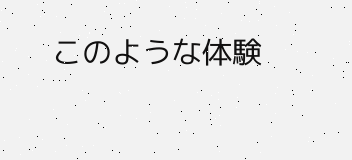このような体験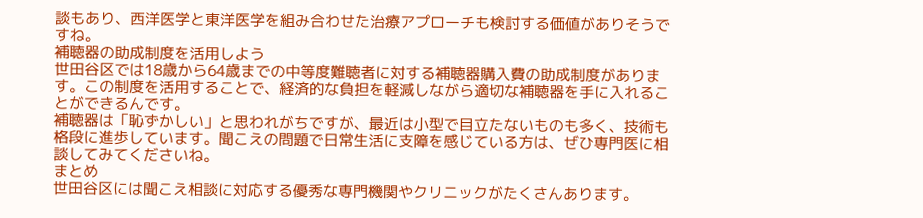談もあり、西洋医学と東洋医学を組み合わせた治療アプローチも検討する価値がありそうですね。
補聴器の助成制度を活用しよう
世田谷区では18歳から64歳までの中等度難聴者に対する補聴器購入費の助成制度があります。この制度を活用することで、経済的な負担を軽減しながら適切な補聴器を手に入れることができるんです。
補聴器は「恥ずかしい」と思われがちですが、最近は小型で目立たないものも多く、技術も格段に進歩しています。聞こえの問題で日常生活に支障を感じている方は、ぜひ専門医に相談してみてくださいね。
まとめ
世田谷区には聞こえ相談に対応する優秀な専門機関やクリニックがたくさんあります。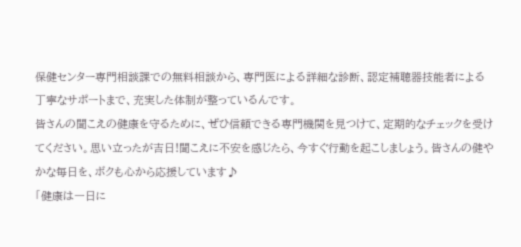保健センター専門相談課での無料相談から、専門医による詳細な診断、認定補聴器技能者による丁寧なサポートまで、充実した体制が整っているんです。
皆さんの聞こえの健康を守るために、ぜひ信頼できる専門機関を見つけて、定期的なチェックを受けてください。思い立ったが吉日!聞こえに不安を感じたら、今すぐ行動を起こしましょう。皆さんの健やかな毎日を、ボクも心から応援しています♪
「健康は一日に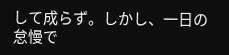して成らず。しかし、一日の怠慢で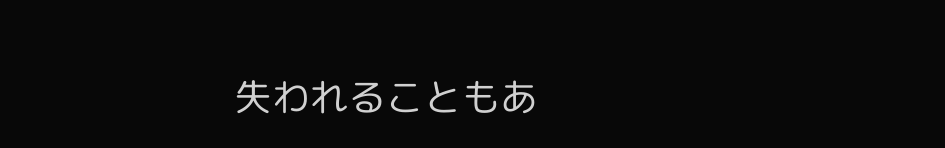失われることもあ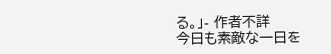る。」- 作者不詳
今日も素敵な一日を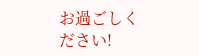お過ごしください!